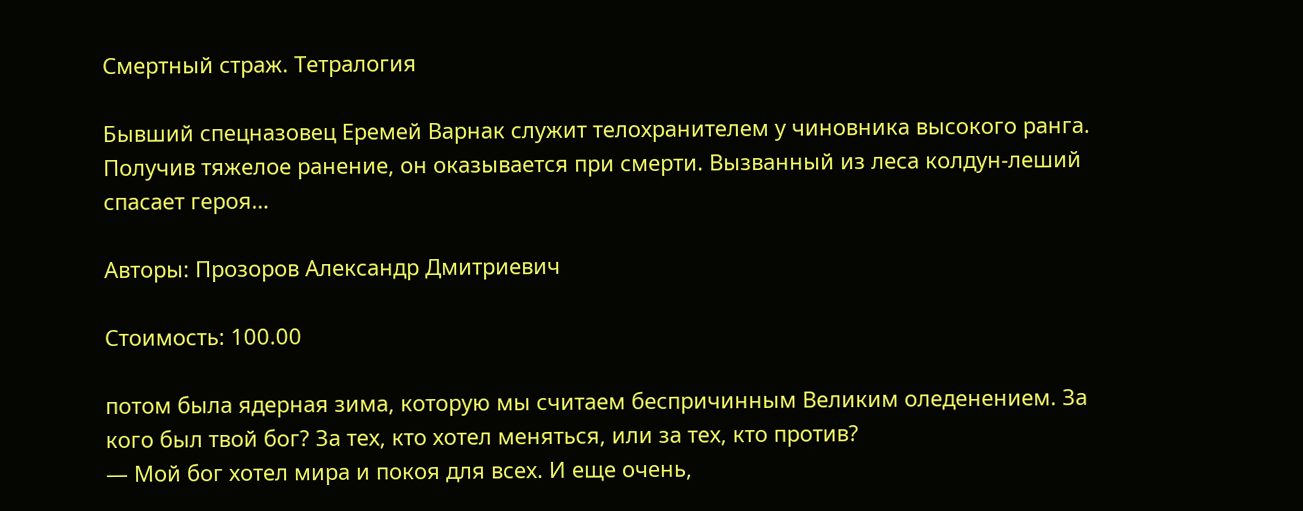Смертный страж. Тетралогия

Бывший спецназовец Еремей Варнак служит телохранителем у чиновника высокого ранга. Получив тяжелое ранение, он оказывается при смерти. Вызванный из леса колдун-леший спасает героя…

Авторы: Прозоров Александр Дмитриевич

Стоимость: 100.00

потом была ядерная зима, которую мы считаем беспричинным Великим оледенением. За кого был твой бог? За тех, кто хотел меняться, или за тех, кто против?
— Мой бог хотел мира и покоя для всех. И еще очень,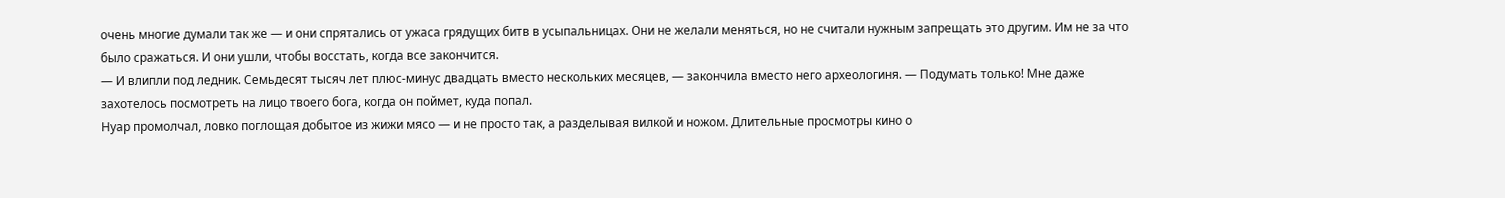очень многие думали так же — и они спрятались от ужаса грядущих битв в усыпальницах. Они не желали меняться, но не считали нужным запрещать это другим. Им не за что было сражаться. И они ушли, чтобы восстать, когда все закончится.
— И влипли под ледник. Семьдесят тысяч лет плюс-минус двадцать вместо нескольких месяцев, — закончила вместо него археологиня. — Подумать только! Мне даже захотелось посмотреть на лицо твоего бога, когда он поймет, куда попал.
Нуар промолчал, ловко поглощая добытое из жижи мясо — и не просто так, а разделывая вилкой и ножом. Длительные просмотры кино о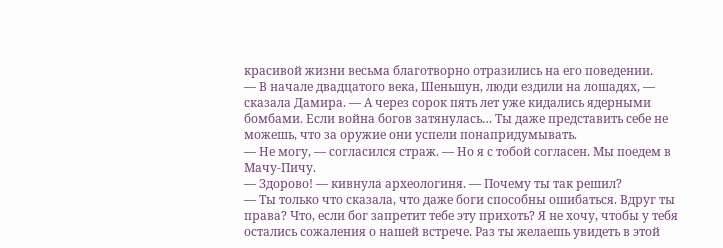красивой жизни весьма благотворно отразились на его поведении.
— В начале двадцатого века, Шеньшун, люди ездили на лошадях, — сказала Дамира. — А через сорок пять лет уже кидались ядерными бомбами. Если война богов затянулась… Ты даже представить себе не можешь, что за оружие они успели понапридумывать.
— Не могу, — согласился страж. — Но я с тобой согласен. Мы поедем в Мачу-Пичу.
— Здорово! — кивнула археологиня. — Почему ты так решил?
— Ты только что сказала, что даже боги способны ошибаться. Вдруг ты права? Что, если бог запретит тебе эту прихоть? Я не хочу, чтобы у тебя остались сожаления о нашей встрече. Раз ты желаешь увидеть в этой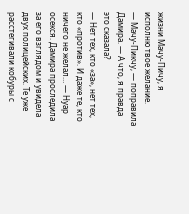жизни Мачу-Пичу, я исполню твое желание.
— Мачу-Пикчу, — поправила Дамира. — А что, я правда это сказала?
— Нет тех, кто «за», нет тех, кто «против». И даже те, кто ничего не желал… — Нуар осекся. Дамира проследила за его взглядом и увидела двух полицейских. Те уже расстегивали кобуры с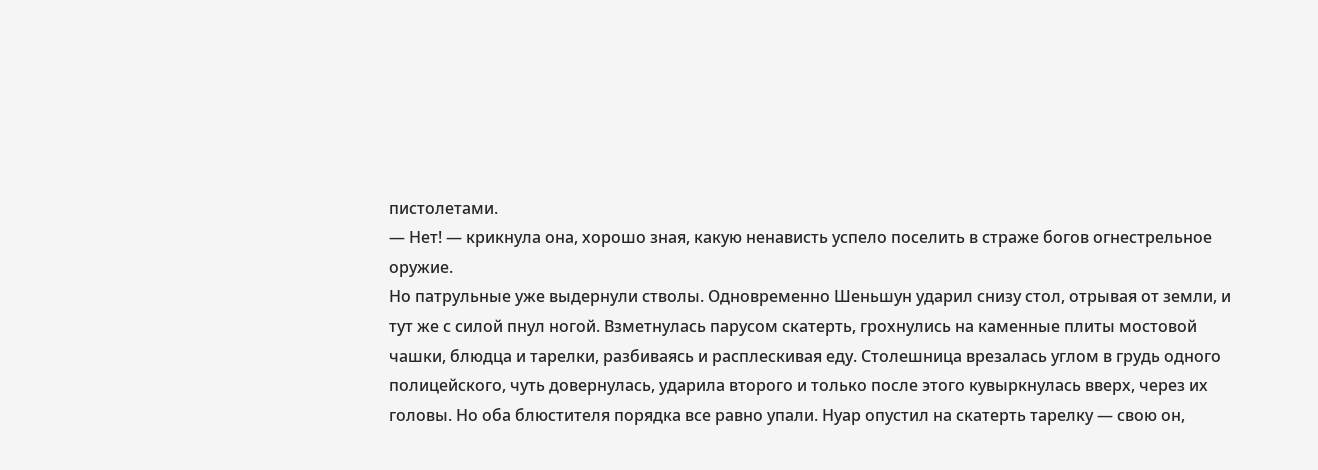пистолетами.
— Нет! — крикнула она, хорошо зная, какую ненависть успело поселить в страже богов огнестрельное оружие.
Но патрульные уже выдернули стволы. Одновременно Шеньшун ударил снизу стол, отрывая от земли, и тут же с силой пнул ногой. Взметнулась парусом скатерть, грохнулись на каменные плиты мостовой чашки, блюдца и тарелки, разбиваясь и расплескивая еду. Столешница врезалась углом в грудь одного полицейского, чуть довернулась, ударила второго и только после этого кувыркнулась вверх, через их головы. Но оба блюстителя порядка все равно упали. Нуар опустил на скатерть тарелку — свою он,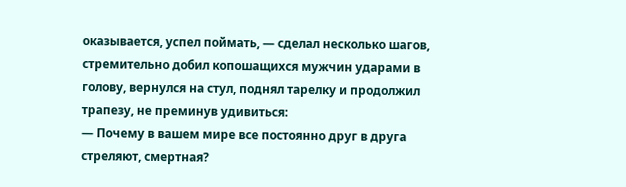оказывается, успел поймать, — сделал несколько шагов, стремительно добил копошащихся мужчин ударами в голову, вернулся на стул, поднял тарелку и продолжил трапезу, не преминув удивиться:
— Почему в вашем мире все постоянно друг в друга стреляют, смертная?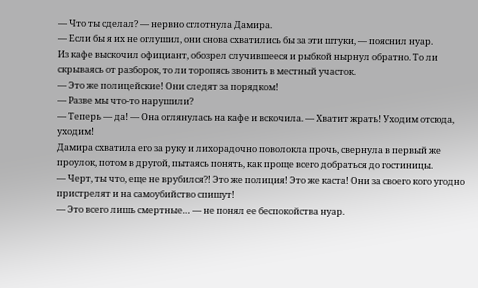— Что ты сделал? — нервно сглотнула Дамира.
— Если бы я их не оглушил, они снова схватились бы за эти штуки, — пояснил нуар.
Из кафе выскочил официант, обозрел случившееся и рыбкой нырнул обратно. То ли скрываясь от разборок, то ли торопясь звонить в местный участок.
— Это же полицейские! Они следят за порядком!
— Разве мы что-то нарушили?
— Теперь — да! — Она оглянулась на кафе и вскочила. — Хватит жрать! Уходим отсюда, уходим!
Дамира схватила его за руку и лихорадочно поволокла прочь, свернула в первый же проулок, потом в другой, пытаясь понять, как проще всего добраться до гостиницы.
— Черт, ты что, еще не врубился?! Это же полиция! Это же каста! Они за своего кого угодно пристрелят и на самоубийство спишут!
— Это всего лишь смертные… — не понял ее беспокойства нуар.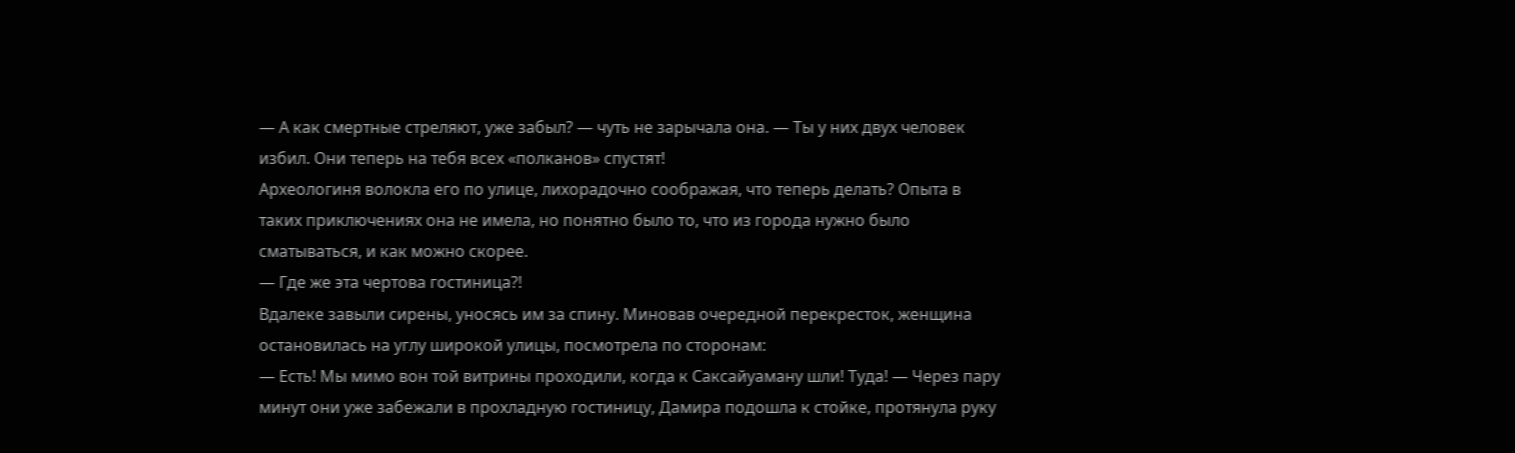— А как смертные стреляют, уже забыл? — чуть не зарычала она. — Ты у них двух человек избил. Они теперь на тебя всех «полканов» спустят!
Археологиня волокла его по улице, лихорадочно соображая, что теперь делать? Опыта в таких приключениях она не имела, но понятно было то, что из города нужно было сматываться, и как можно скорее.
— Где же эта чертова гостиница?!
Вдалеке завыли сирены, уносясь им за спину. Миновав очередной перекресток, женщина остановилась на углу широкой улицы, посмотрела по сторонам:
— Есть! Мы мимо вон той витрины проходили, когда к Саксайуаману шли! Туда! — Через пару минут они уже забежали в прохладную гостиницу, Дамира подошла к стойке, протянула руку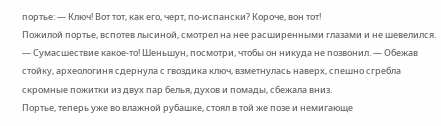портье: — Ключ! Вот тот, как его, черт, по-испански? Короче, вон тот!
Пожилой портье, вспотев лысиной, смотрел на нее расширенными глазами и не шевелился.
— Сумасшествие какое-то! Шеньшун, посмотри, чтобы он никуда не позвонил. — Обежав стойку, археологиня сдернула с гвоздика ключ, взметнулась наверх, спешно сгребла скромные пожитки из двух пар белья, духов и помады, сбежала вниз.
Портье, теперь уже во влажной рубашке, стоял в той же позе и немигающе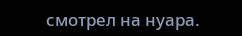смотрел на нуара.